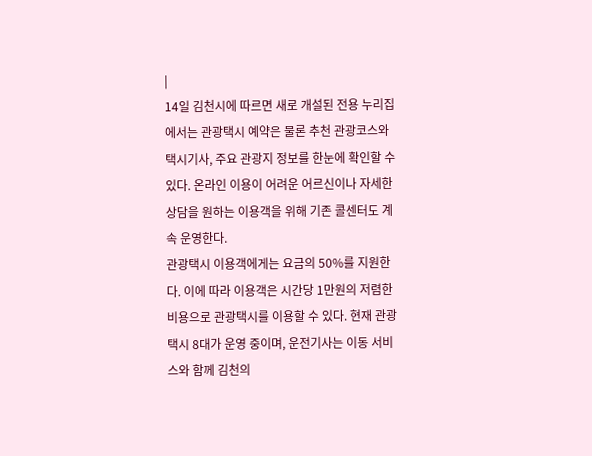|
14일 김천시에 따르면 새로 개설된 전용 누리집에서는 관광택시 예약은 물론 추천 관광코스와 택시기사, 주요 관광지 정보를 한눈에 확인할 수 있다. 온라인 이용이 어려운 어르신이나 자세한 상담을 원하는 이용객을 위해 기존 콜센터도 계속 운영한다.
관광택시 이용객에게는 요금의 50%를 지원한다. 이에 따라 이용객은 시간당 1만원의 저렴한 비용으로 관광택시를 이용할 수 있다. 현재 관광택시 8대가 운영 중이며, 운전기사는 이동 서비스와 함께 김천의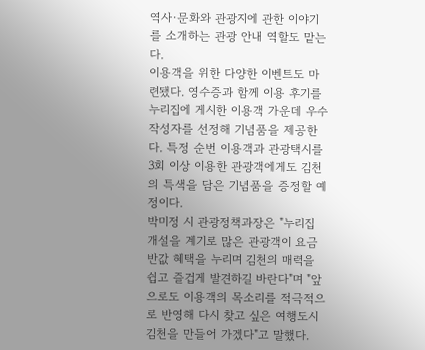역사·문화와 관광지에 관한 이야기를 소개하는 관광 안내 역할도 맡는다.
이용객을 위한 다양한 이벤트도 마련됐다. 영수증과 함께 이용 후기를 누리집에 게시한 이용객 가운데 우수 작성자를 선정해 기념품을 제공한다. 특정 순번 이용객과 관광택시를 3회 이상 이용한 관광객에게도 김천의 특색을 담은 기념품을 증정할 예정이다.
박미정 시 관광정책과장은 "누리집 개설을 계기로 많은 관광객이 요금 반값 혜택을 누리며 김천의 매력을 쉽고 즐겁게 발견하길 바란다"며 "앞으로도 이용객의 목소리를 적극적으로 반영해 다시 찾고 싶은 여행도시 김천을 만들어 가겠다"고 말했다.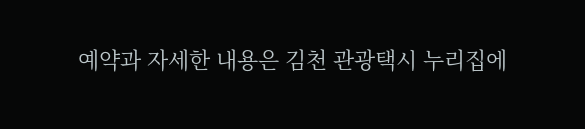예약과 자세한 내용은 김천 관광택시 누리집에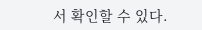서 확인할 수 있다.